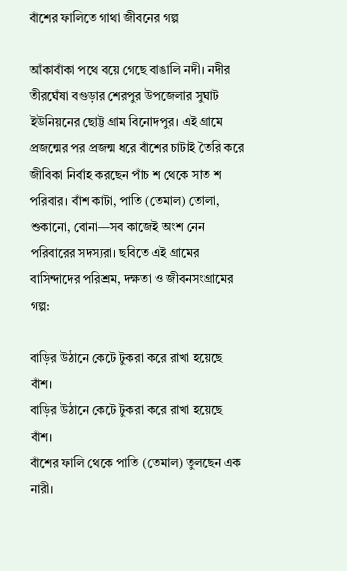বাঁশের ফালিতে গাথা জীবনের গল্প

আঁকাবাঁকা পথে বয়ে গেছে বাঙালি নদী। নদীর তীরঘেঁষা বগুড়ার শেরপুর উপজেলার সুঘাট ইউনিয়নের ছোট্ট গ্রাম বিনোদপুর। এই গ্রামে প্রজন্মের পর প্রজন্ম ধরে বাঁশের চাটাই তৈরি করে জীবিকা নির্বাহ করছেন পাঁচ শ থেকে সাত শ পরিবার। বাঁশ কাটা, পাতি (তেমাল) তোলা, শুকানো, বোনা—সব কাজেই অংশ নেন পরিবারের সদস্যরা। ছবিতে এই গ্রামের বাসিন্দাদের পরিশ্রম, দক্ষতা ও জীবনসংগ্রামের গল্প:

বাড়ির উঠানে কেটে টুকরা করে রাখা হয়েছে বাঁশ।
বাড়ির উঠানে কেটে টুকরা করে রাখা হয়েছে বাঁশ।
বাঁশের ফালি থেকে পাতি (তেমাল) তুলছেন এক নারী।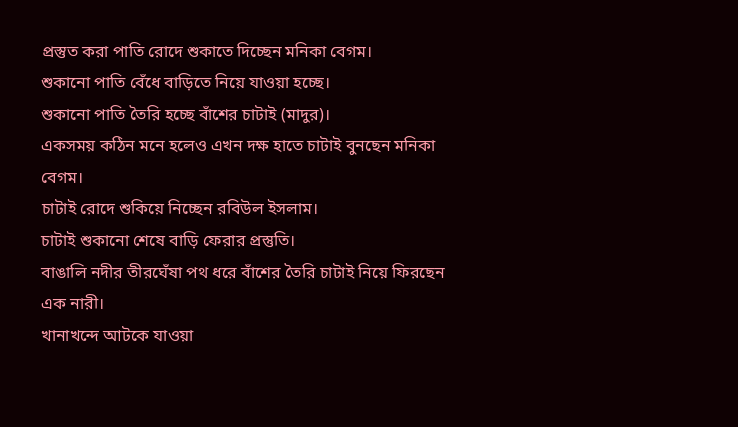প্রস্তুত করা পাতি রোদে শুকাতে দিচ্ছেন মনিকা বেগম।
শুকানো পাতি বেঁধে বাড়িতে নিয়ে যাওয়া হচ্ছে।
শুকানো পাতি তৈরি হচ্ছে বাঁশের চাটাই (মাদুর)।
একসময় কঠিন মনে হলেও এখন দক্ষ হাতে চাটাই বুনছেন মনিকা বেগম।
চাটাই রোদে শুকিয়ে নিচ্ছেন রবিউল ইসলাম।
চাটাই শুকানো শেষে বাড়ি ফেরার প্রস্তুতি।
বাঙালি নদীর তীরঘেঁষা পথ ধরে বাঁশের তৈরি চাটাই নিয়ে ফিরছেন এক নারী।
খানাখন্দে আটকে যাওয়া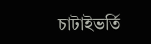চাটাইভর্তি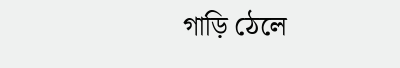গাড়ি ঠেলে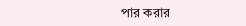পার করার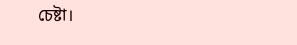চেষ্টা।